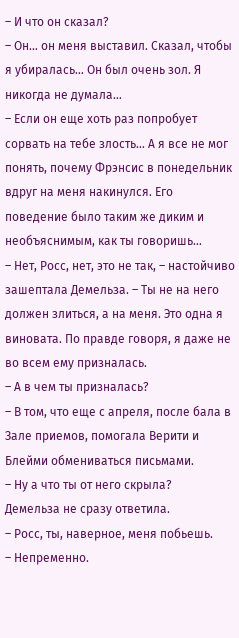– И что он сказал?
– Он… он меня выставил. Сказал, чтобы я убиралась… Он был очень зол. Я никогда не думала…
– Если он еще хоть раз попробует сорвать на тебе злость… А я все не мог понять, почему Фрэнсис в понедельник вдруг на меня накинулся. Его поведение было таким же диким и необъяснимым, как ты говоришь…
– Нет, Росс, нет, это не так, – настойчиво зашептала Демельза. – Ты не на него должен злиться, а на меня. Это одна я виновата. По правде говоря, я даже не во всем ему призналась.
– А в чем ты призналась?
– В том, что еще с апреля, после бала в Зале приемов, помогала Верити и Блейми обмениваться письмами.
– Ну а что ты от него скрыла?
Демельза не сразу ответила.
– Росс, ты, наверное, меня побьешь.
– Непременно.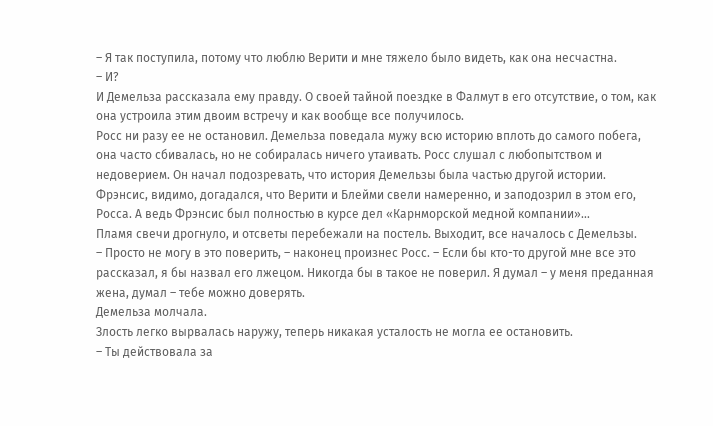– Я так поступила, потому что люблю Верити и мне тяжело было видеть, как она несчастна.
– И?
И Демельза рассказала ему правду. О своей тайной поездке в Фалмут в его отсутствие, о том, как она устроила этим двоим встречу и как вообще все получилось.
Росс ни разу ее не остановил. Демельза поведала мужу всю историю вплоть до самого побега, она часто сбивалась, но не собиралась ничего утаивать. Росс слушал с любопытством и недоверием. Он начал подозревать, что история Демельзы была частью другой истории. Фрэнсис, видимо, догадался, что Верити и Блейми свели намеренно, и заподозрил в этом его, Росса. А ведь Фрэнсис был полностью в курсе дел «Карнморской медной компании»…
Пламя свечи дрогнуло, и отсветы перебежали на постель. Выходит, все началось с Демельзы.
– Просто не могу в это поверить, – наконец произнес Росс. – Если бы кто-то другой мне все это рассказал, я бы назвал его лжецом. Никогда бы в такое не поверил. Я думал – у меня преданная жена, думал – тебе можно доверять.
Демельза молчала.
Злость легко вырвалась наружу, теперь никакая усталость не могла ее остановить.
– Ты действовала за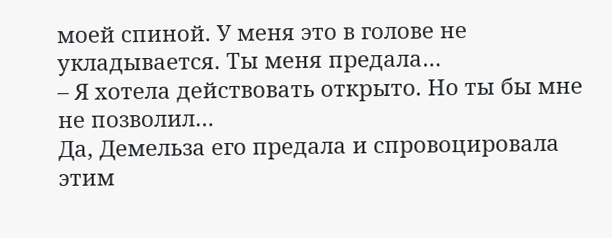моей спиной. У меня это в голове не укладывается. Ты меня предала…
– Я хотела действовать открыто. Но ты бы мне не позволил…
Да, Демельза его предала и спровоцировала этим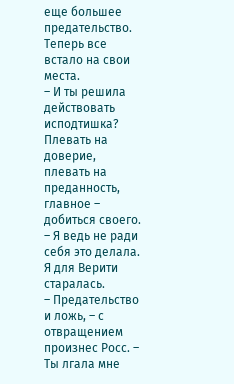еще большее предательство. Теперь все встало на свои места.
– И ты решила действовать исподтишка? Плевать на доверие, плевать на преданность, главное – добиться своего.
– Я ведь не ради себя это делала. Я для Верити старалась.
– Предательство и ложь, – с отвращением произнес Росс. – Ты лгала мне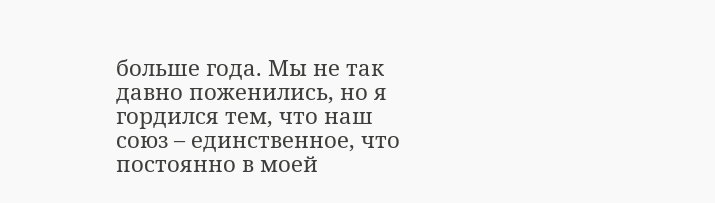больше года. Мы не так давно поженились, но я гордился тем, что наш союз – единственное, что постоянно в моей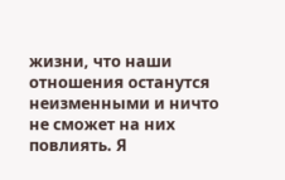жизни, что наши отношения останутся неизменными и ничто не сможет на них повлиять. Я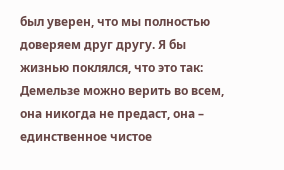был уверен, что мы полностью доверяем друг другу. Я бы жизнью поклялся, что это так: Демельзе можно верить во всем, она никогда не предаст, она – единственное чистое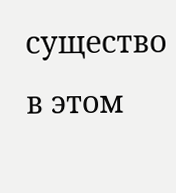существо в этом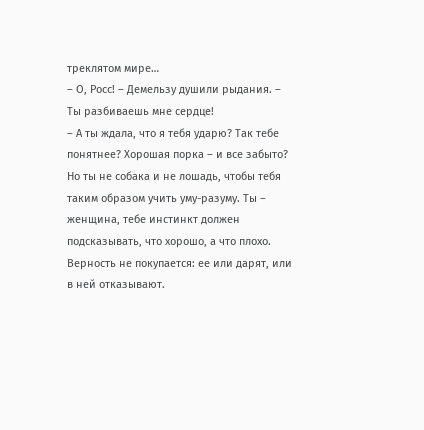треклятом мире…
– О, Росс! – Демельзу душили рыдания. – Ты разбиваешь мне сердце!
– А ты ждала, что я тебя ударю? Так тебе понятнее? Хорошая порка – и все забыто? Но ты не собака и не лошадь, чтобы тебя таким образом учить уму-разуму. Ты – женщина, тебе инстинкт должен подсказывать, что хорошо, а что плохо. Верность не покупается: ее или дарят, или в ней отказывают.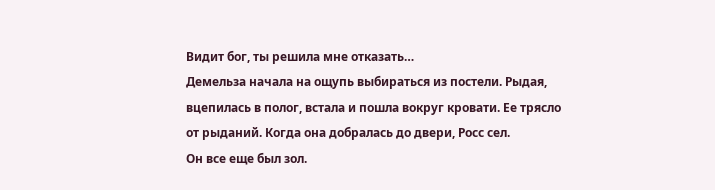Видит бог, ты решила мне отказать…
Демельза начала на ощупь выбираться из постели. Рыдая, вцепилась в полог, встала и пошла вокруг кровати. Ее трясло от рыданий. Когда она добралась до двери, Росс сел.
Он все еще был зол.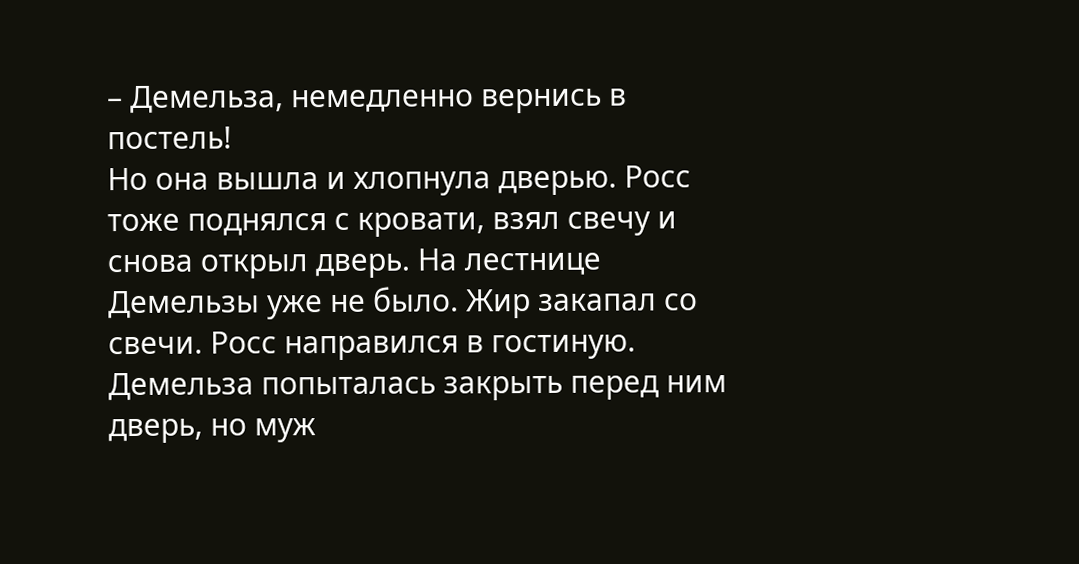– Демельза, немедленно вернись в постель!
Но она вышла и хлопнула дверью. Росс тоже поднялся с кровати, взял свечу и снова открыл дверь. На лестнице Демельзы уже не было. Жир закапал со свечи. Росс направился в гостиную. Демельза попыталась закрыть перед ним дверь, но муж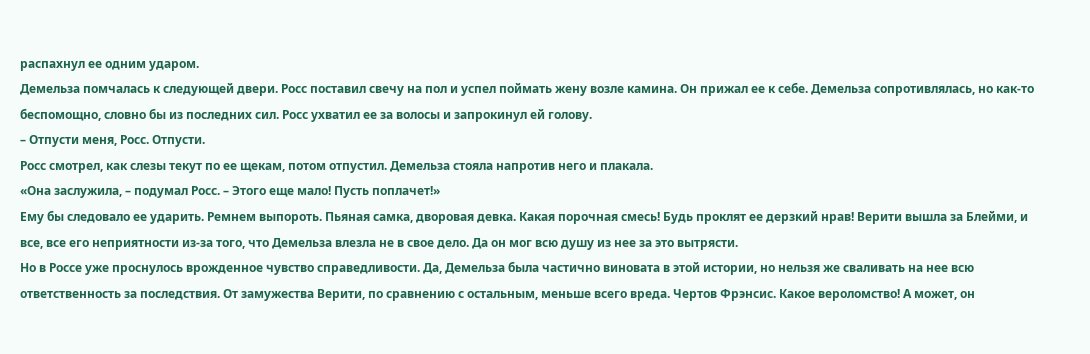распахнул ее одним ударом.
Демельза помчалась к следующей двери. Росс поставил свечу на пол и успел поймать жену возле камина. Он прижал ее к себе. Демельза сопротивлялась, но как-то беспомощно, словно бы из последних сил. Росс ухватил ее за волосы и запрокинул ей голову.
– Отпусти меня, Росс. Отпусти.
Росс смотрел, как слезы текут по ее щекам, потом отпустил. Демельза стояла напротив него и плакала.
«Она заслужила, – подумал Росс. – Этого еще мало! Пусть поплачет!»
Ему бы следовало ее ударить. Ремнем выпороть. Пьяная самка, дворовая девка. Какая порочная смесь! Будь проклят ее дерзкий нрав! Верити вышла за Блейми, и все, все его неприятности из-за того, что Демельза влезла не в свое дело. Да он мог всю душу из нее за это вытрясти.
Но в Россе уже проснулось врожденное чувство справедливости. Да, Демельза была частично виновата в этой истории, но нельзя же сваливать на нее всю ответственность за последствия. От замужества Верити, по сравнению с остальным, меньше всего вреда. Чертов Фрэнсис. Какое вероломство! А может, он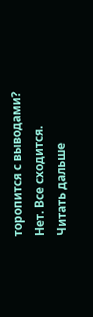торопится с выводами? Нет. Все сходится.
Читать дальше